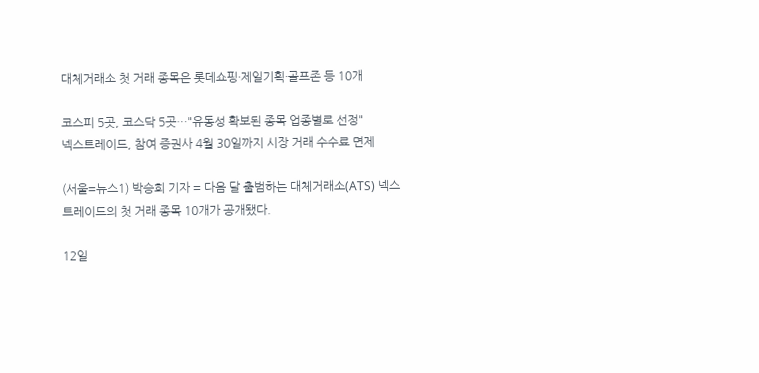대체거래소 첫 거래 종목은 롯데쇼핑·제일기획·골프존 등 10개

코스피 5곳, 코스닥 5곳…"유동성 확보된 종목 업종별로 선정"
넥스트레이드, 참여 증권사 4월 30일까지 시장 거래 수수료 면제

(서울=뉴스1) 박승희 기자 = 다음 달 출범하는 대체거래소(ATS) 넥스트레이드의 첫 거래 종목 10개가 공개됐다.

12일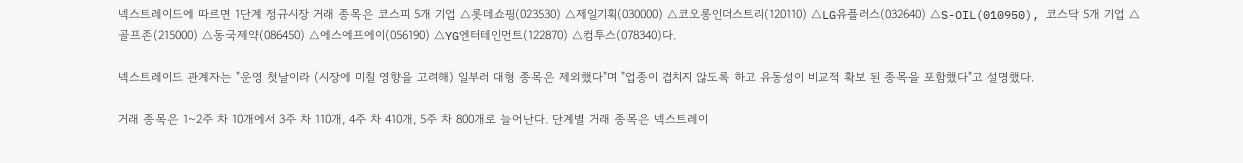넥스트레이드에 따르면 1단계 정규시장 거래 종목은 코스피 5개 기업 △롯데쇼핑(023530) △제일기획(030000) △코오롱인더스트리(120110) △LG유플러스(032640) △S-OIL(010950), 코스닥 5개 기업 △골프존(215000) △동국제약(086450) △에스에프에이(056190) △YG엔터테인먼트(122870) △컴투스(078340)다.

넥스트레이드 관계자는 "운영 첫날이라 (시장에 미칠 영향을 고려해) 일부러 대형 종목은 제외했다"며 "업종이 겹치지 않도록 하고 유동성이 비교적 확보 된 종목을 포함했다"고 설명했다.

거래 종목은 1~2주 차 10개에서 3주 차 110개, 4주 차 410개, 5주 차 800개로 늘어난다. 단계별 거래 종목은 넥스트레이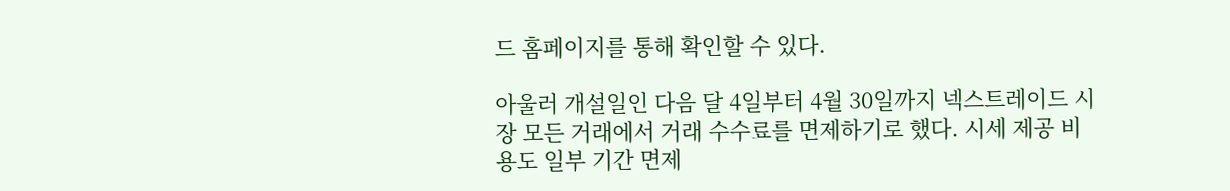드 홈페이지를 통해 확인할 수 있다.

아울러 개설일인 다음 달 4일부터 4월 30일까지 넥스트레이드 시장 모든 거래에서 거래 수수료를 면제하기로 했다. 시세 제공 비용도 일부 기간 면제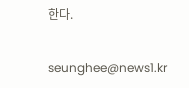한다.

seunghee@news1.kr